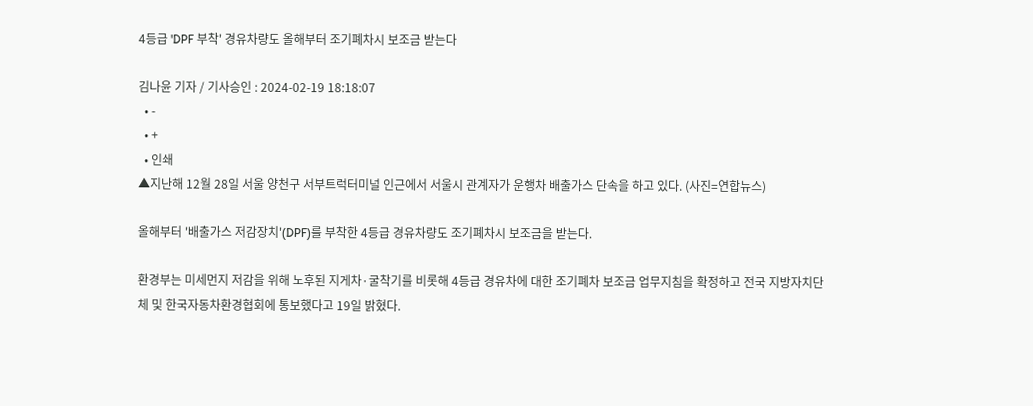4등급 'DPF 부착' 경유차량도 올해부터 조기폐차시 보조금 받는다

김나윤 기자 / 기사승인 : 2024-02-19 18:18:07
  • -
  • +
  • 인쇄
▲지난해 12월 28일 서울 양천구 서부트럭터미널 인근에서 서울시 관계자가 운행차 배출가스 단속을 하고 있다. (사진=연합뉴스)

올해부터 '배출가스 저감장치'(DPF)를 부착한 4등급 경유차량도 조기폐차시 보조금을 받는다.

환경부는 미세먼지 저감을 위해 노후된 지게차·굴착기를 비롯해 4등급 경유차에 대한 조기폐차 보조금 업무지침을 확정하고 전국 지방자치단체 및 한국자동차환경협회에 통보했다고 19일 밝혔다.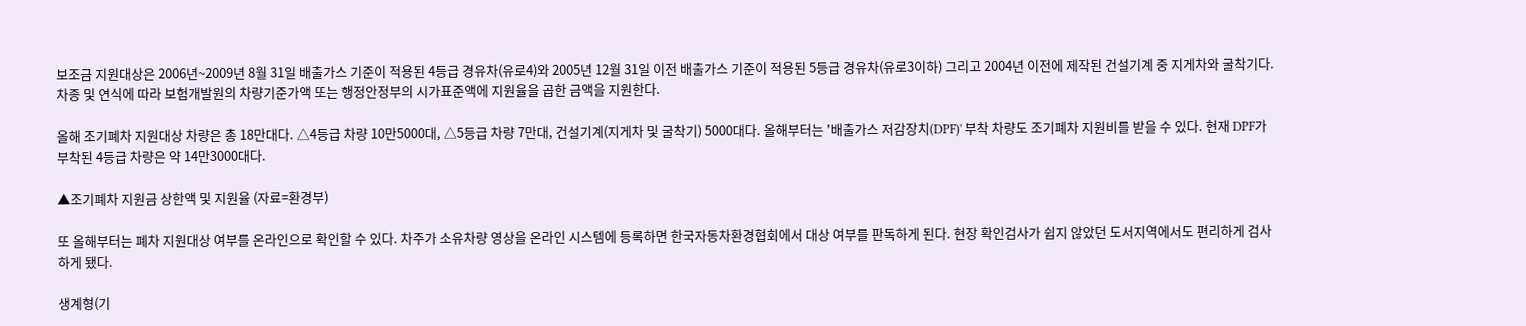보조금 지원대상은 2006년~2009년 8월 31일 배출가스 기준이 적용된 4등급 경유차(유로4)와 2005년 12월 31일 이전 배출가스 기준이 적용된 5등급 경유차(유로3이하) 그리고 2004년 이전에 제작된 건설기계 중 지게차와 굴착기다. 차종 및 연식에 따라 보험개발원의 차량기준가액 또는 행정안정부의 시가표준액에 지원율을 곱한 금액을 지원한다.

올해 조기폐차 지원대상 차량은 총 18만대다. △4등급 차량 10만5000대, △5등급 차량 7만대, 건설기계(지게차 및 굴착기) 5000대다. 올해부터는 '배출가스 저감장치(DPF)' 부착 차량도 조기폐차 지원비를 받을 수 있다. 현재 DPF가 부착된 4등급 차량은 약 14만3000대다.

▲조기폐차 지원금 상한액 및 지원율 (자료=환경부)

또 올해부터는 폐차 지원대상 여부를 온라인으로 확인할 수 있다. 차주가 소유차량 영상을 온라인 시스템에 등록하면 한국자동차환경협회에서 대상 여부를 판독하게 된다. 현장 확인검사가 쉽지 않았던 도서지역에서도 편리하게 검사하게 됐다.

생계형(기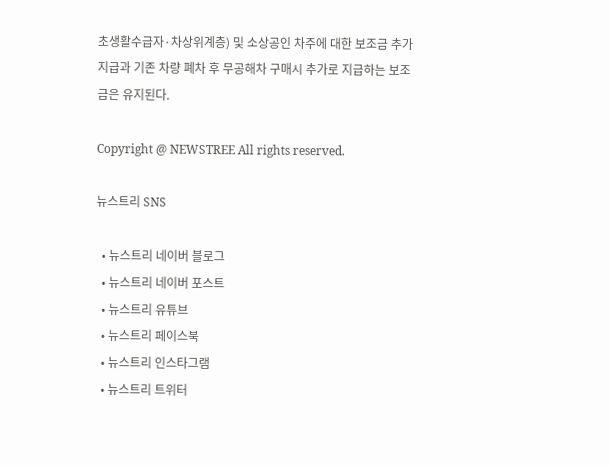초생활수급자·차상위계층) 및 소상공인 차주에 대한 보조금 추가 지급과 기존 차량 폐차 후 무공해차 구매시 추가로 지급하는 보조금은 유지된다.

Copyright @ NEWSTREE All rights reserved.

뉴스트리 SNS

  • 뉴스트리 네이버 블로그
  • 뉴스트리 네이버 포스트
  • 뉴스트리 유튜브
  • 뉴스트리 페이스북
  • 뉴스트리 인스타그램
  • 뉴스트리 트위터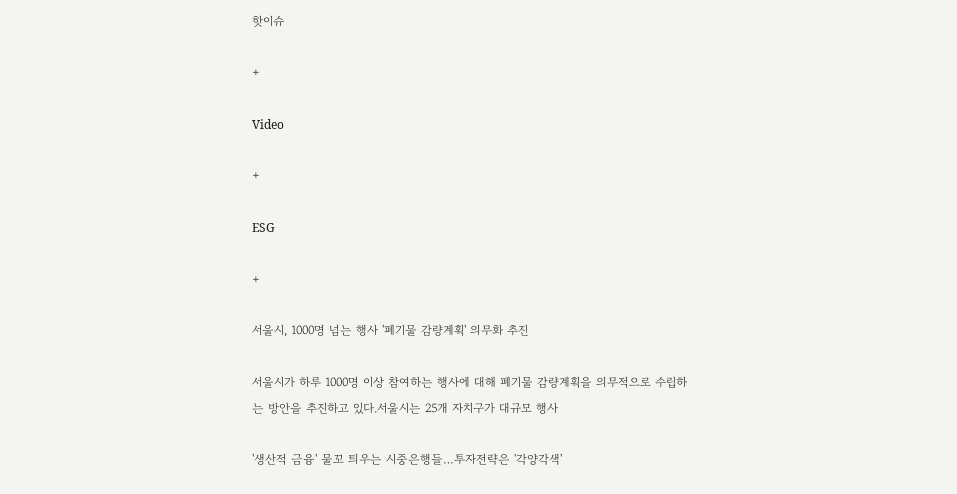핫이슈

+

Video

+

ESG

+

서울시, 1000명 넘는 행사 '폐기물 감량계획' 의무화 추진

서울시가 하루 1000명 이상 참여하는 행사에 대해 폐기물 감량계획을 의무적으로 수립하는 방안을 추진하고 있다.서울시는 25개 자치구가 대규모 행사

'생산적 금융' 물꼬 틔우는 시중은행들…투자전략은 '각양각색'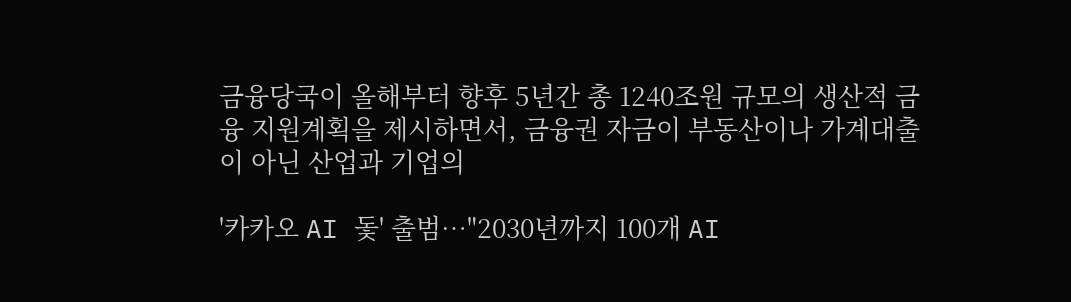금융당국이 올해부터 향후 5년간 총 1240조원 규모의 생산적 금융 지원계획을 제시하면서, 금융권 자금이 부동산이나 가계대출이 아닌 산업과 기업의

'카카오 AI 돛' 출범…"2030년까지 100개 AI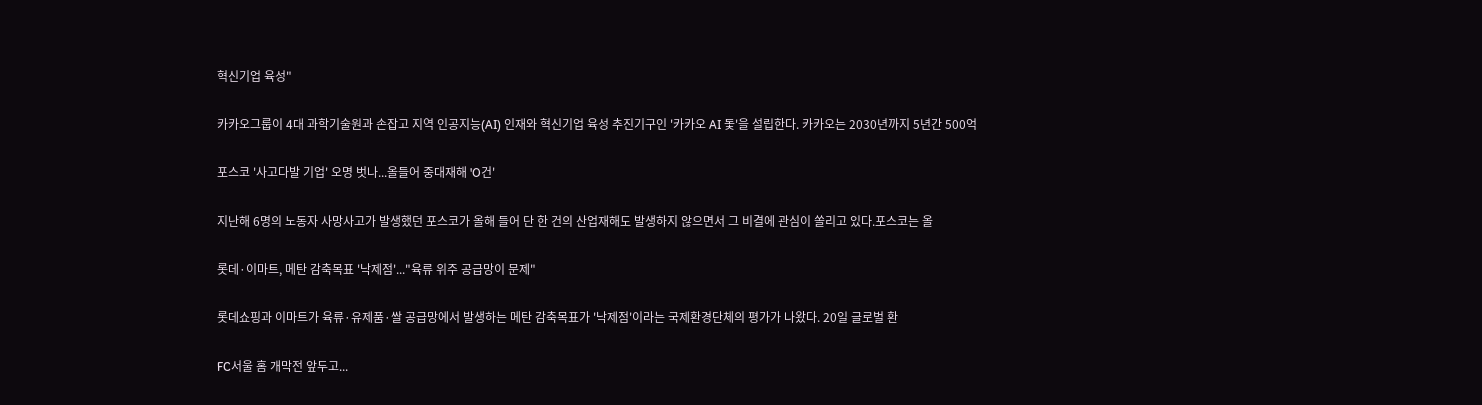혁신기업 육성"

카카오그룹이 4대 과학기술원과 손잡고 지역 인공지능(AI) 인재와 혁신기업 육성 추진기구인 '카카오 AI 돛'을 설립한다. 카카오는 2030년까지 5년간 500억

포스코 '사고다발 기업' 오명 벗나...올들어 중대재해 'O건'

지난해 6명의 노동자 사망사고가 발생했던 포스코가 올해 들어 단 한 건의 산업재해도 발생하지 않으면서 그 비결에 관심이 쏠리고 있다.포스코는 올

롯데·이마트, 메탄 감축목표 '낙제점'..."육류 위주 공급망이 문제"

롯데쇼핑과 이마트가 육류·유제품·쌀 공급망에서 발생하는 메탄 감축목표가 '낙제점'이라는 국제환경단체의 평가가 나왔다. 20일 글로벌 환

FC서울 홈 개막전 앞두고...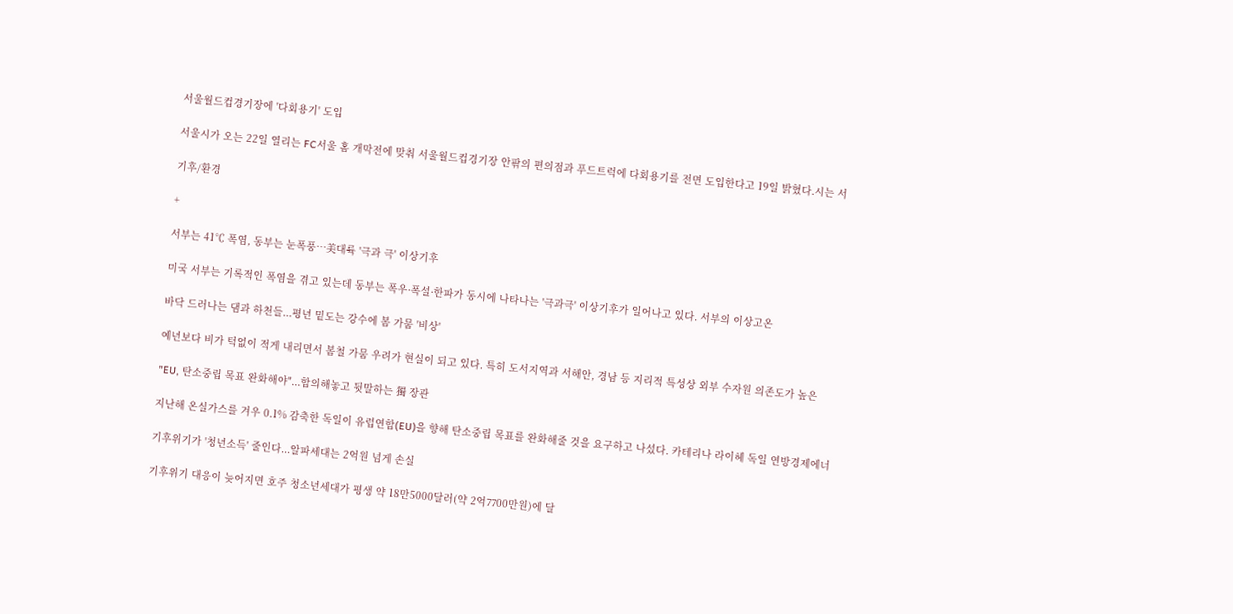서울월드컵경기장에 '다회용기' 도입

서울시가 오는 22일 열리는 FC서울 홈 개막전에 맞춰 서울월드컵경기장 안팎의 편의점과 푸드트럭에 다회용기를 전면 도입한다고 19일 밝혔다.시는 서

기후/환경

+

서부는 41℃ 폭염, 동부는 눈폭풍…美대륙 '극과 극' 이상기후

미국 서부는 기록적인 폭염을 겪고 있는데 동부는 폭우·폭설·한파가 동시에 나타나는 '극과극' 이상기후가 일어나고 있다. 서부의 이상고온

바닥 드러나는 댐과 하천들...평년 밑도는 강수에 봄 가뭄 '비상'

예년보다 비가 턱없이 적게 내리면서 봄철 가뭄 우려가 현실이 되고 있다. 특히 도서지역과 서해안, 경남 등 지리적 특성상 외부 수자원 의존도가 높은

"EU, 탄소중립 목표 완화해야"...합의해놓고 뒷말하는 獨 장관

지난해 온실가스를 겨우 0.1% 감축한 독일이 유럽연합(EU)을 향해 탄소중립 목표를 완화해줄 것을 요구하고 나섰다. 카테리나 라이헤 독일 연방경제에너

기후위기가 '청년소득' 줄인다...알파세대는 2억원 넘게 손실

기후위기 대응이 늦어지면 호주 청소년세대가 평생 약 18만5000달러(약 2억7700만원)에 달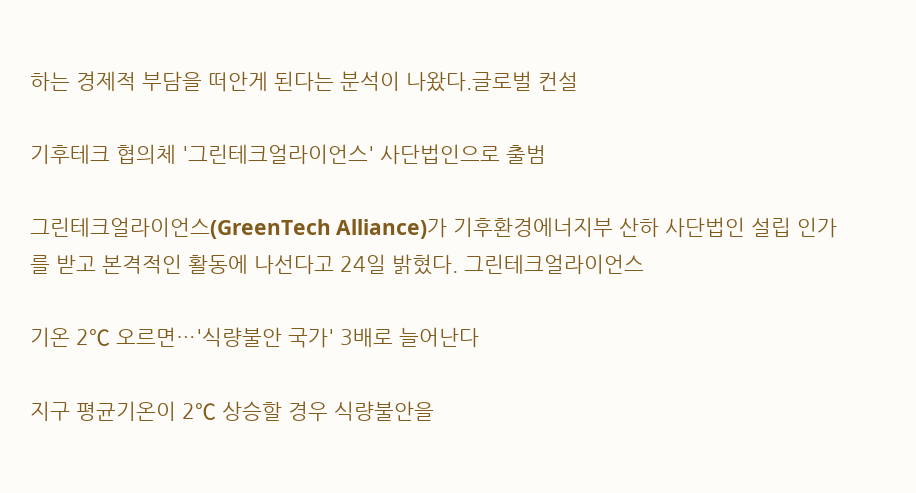하는 경제적 부담을 떠안게 된다는 분석이 나왔다.글로벌 컨설

기후테크 협의체 '그린테크얼라이언스' 사단법인으로 출범

그린테크얼라이언스(GreenTech Alliance)가 기후환경에너지부 산하 사단법인 설립 인가를 받고 본격적인 활동에 나선다고 24일 밝혔다. 그린테크얼라이언스

기온 2℃ 오르면…'식량불안 국가' 3배로 늘어난다

지구 평균기온이 2℃ 상승할 경우 식량불안을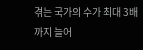겪는 국가의 수가 최대 3배까지 늘어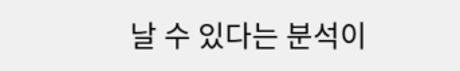날 수 있다는 분석이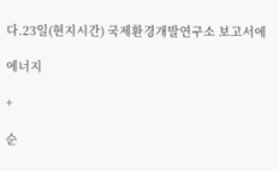다.23일(현지시간) 국제환경개발연구소 보고서에

에너지

+

순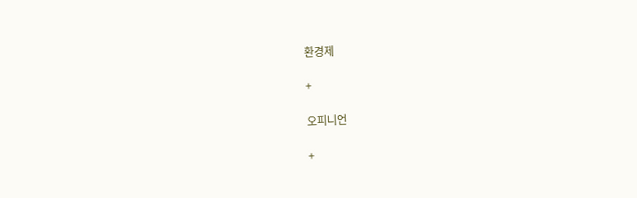환경제

+

오피니언

+